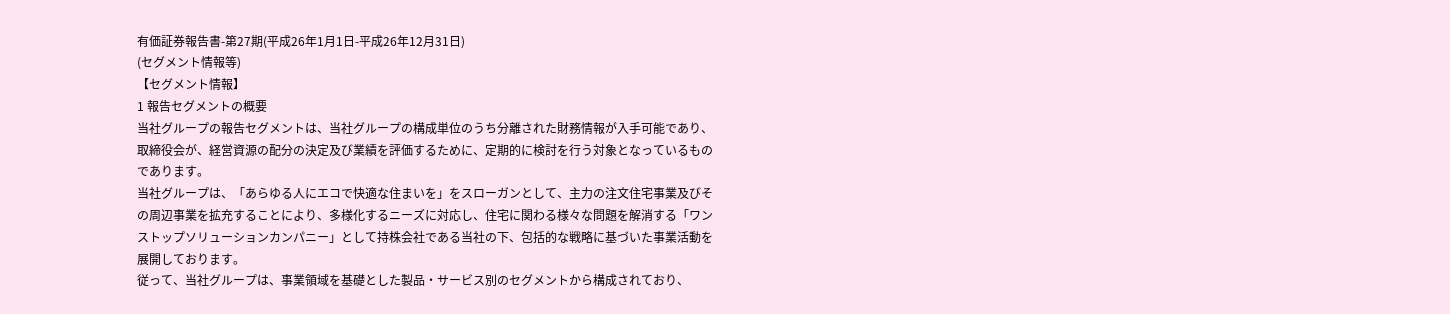有価証券報告書-第27期(平成26年1月1日-平成26年12月31日)
(セグメント情報等)
【セグメント情報】
1 報告セグメントの概要
当社グループの報告セグメントは、当社グループの構成単位のうち分離された財務情報が入手可能であり、取締役会が、経営資源の配分の決定及び業績を評価するために、定期的に検討を行う対象となっているものであります。
当社グループは、「あらゆる人にエコで快適な住まいを」をスローガンとして、主力の注文住宅事業及びその周辺事業を拡充することにより、多様化するニーズに対応し、住宅に関わる様々な問題を解消する「ワンストップソリューションカンパニー」として持株会社である当社の下、包括的な戦略に基づいた事業活動を展開しております。
従って、当社グループは、事業領域を基礎とした製品・サービス別のセグメントから構成されており、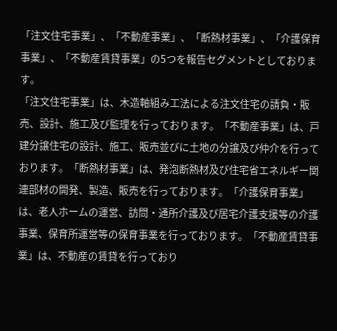「注文住宅事業」、「不動産事業」、「断熱材事業」、「介護保育事業」、「不動産賃貸事業」の5つを報告セグメントとしております。
「注文住宅事業」は、木造軸組み工法による注文住宅の請負・販売、設計、施工及び監理を行っております。「不動産事業」は、戸建分譲住宅の設計、施工、販売並びに土地の分譲及び仲介を行っております。「断熱材事業」は、発泡断熱材及び住宅省エネルギー関連部材の開発、製造、販売を行っております。「介護保育事業」は、老人ホームの運営、訪問・通所介護及び居宅介護支援等の介護事業、保育所運営等の保育事業を行っております。「不動産賃貸事業」は、不動産の賃貸を行っており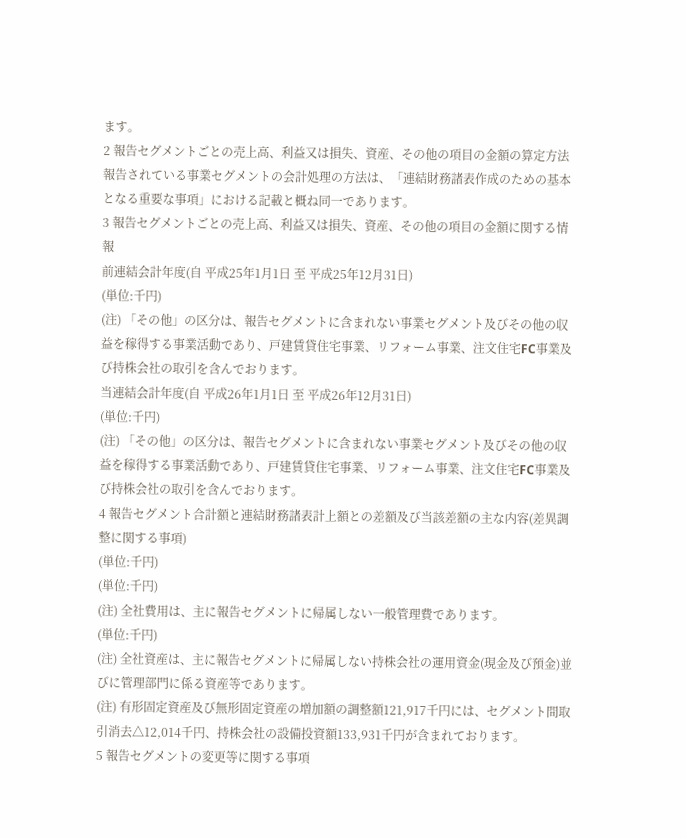ます。
2 報告セグメントごとの売上高、利益又は損失、資産、その他の項目の金額の算定方法
報告されている事業セグメントの会計処理の方法は、「連結財務諸表作成のための基本となる重要な事項」における記載と概ね同一であります。
3 報告セグメントごとの売上高、利益又は損失、資産、その他の項目の金額に関する情報
前連結会計年度(自 平成25年1月1日 至 平成25年12月31日)
(単位:千円)
(注) 「その他」の区分は、報告セグメントに含まれない事業セグメント及びその他の収益を稼得する事業活動であり、戸建賃貸住宅事業、リフォーム事業、注文住宅FC事業及び持株会社の取引を含んでおります。
当連結会計年度(自 平成26年1月1日 至 平成26年12月31日)
(単位:千円)
(注) 「その他」の区分は、報告セグメントに含まれない事業セグメント及びその他の収益を稼得する事業活動であり、戸建賃貸住宅事業、リフォーム事業、注文住宅FC事業及び持株会社の取引を含んでおります。
4 報告セグメント合計額と連結財務諸表計上額との差額及び当該差額の主な内容(差異調整に関する事項)
(単位:千円)
(単位:千円)
(注) 全社費用は、主に報告セグメントに帰属しない一般管理費であります。
(単位:千円)
(注) 全社資産は、主に報告セグメントに帰属しない持株会社の運用資金(現金及び預金)並びに管理部門に係る資産等であります。
(注) 有形固定資産及び無形固定資産の増加額の調整額121,917千円には、セグメント間取引消去△12,014千円、持株会社の設備投資額133,931千円が含まれております。
5 報告セグメントの変更等に関する事項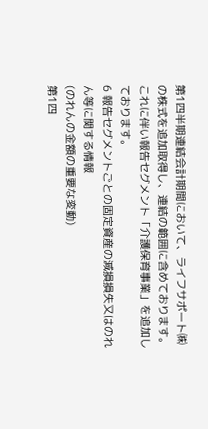第1四半期連結会計期間において、ライフサポート㈱の株式を追加取得し、連結の範囲に含めております。これに伴い報告セグメント「介護保育事業」を追加しております。
6 報告セグメントごとの固定資産の減損損失又はのれん等に関する情報
(のれんの金額の重要な変動)
第1四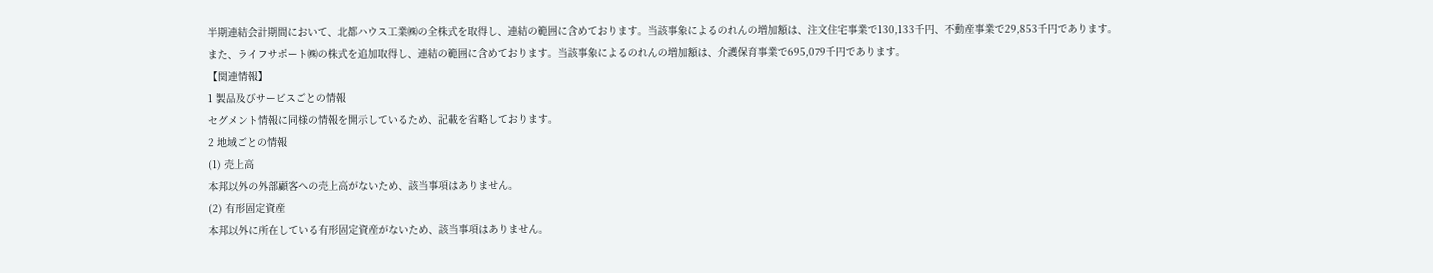半期連結会計期間において、北都ハウス工業㈱の全株式を取得し、連結の範囲に含めております。当該事象によるのれんの増加額は、注文住宅事業で130,133千円、不動産事業で29,853千円であります。
また、ライフサポート㈱の株式を追加取得し、連結の範囲に含めております。当該事象によるのれんの増加額は、介護保育事業で695,079千円であります。
【関連情報】
1 製品及びサービスごとの情報
セグメント情報に同様の情報を開示しているため、記載を省略しております。
2 地域ごとの情報
(1) 売上高
本邦以外の外部顧客への売上高がないため、該当事項はありません。
(2) 有形固定資産
本邦以外に所在している有形固定資産がないため、該当事項はありません。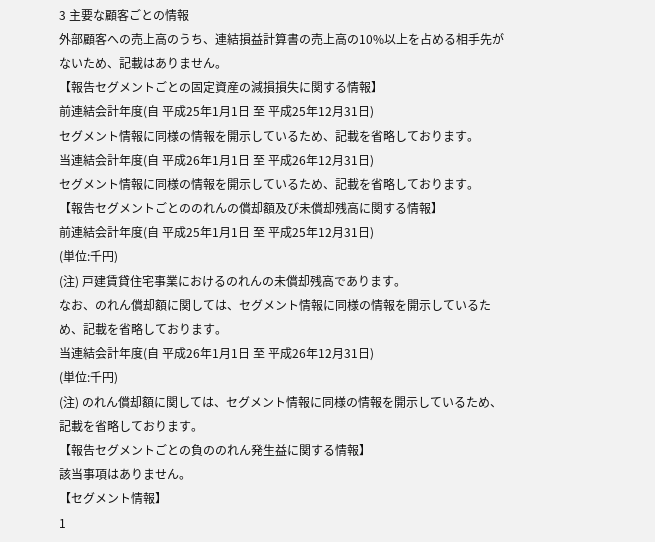3 主要な顧客ごとの情報
外部顧客への売上高のうち、連結損益計算書の売上高の10%以上を占める相手先がないため、記載はありません。
【報告セグメントごとの固定資産の減損損失に関する情報】
前連結会計年度(自 平成25年1月1日 至 平成25年12月31日)
セグメント情報に同様の情報を開示しているため、記載を省略しております。
当連結会計年度(自 平成26年1月1日 至 平成26年12月31日)
セグメント情報に同様の情報を開示しているため、記載を省略しております。
【報告セグメントごとののれんの償却額及び未償却残高に関する情報】
前連結会計年度(自 平成25年1月1日 至 平成25年12月31日)
(単位:千円)
(注) 戸建賃貸住宅事業におけるのれんの未償却残高であります。
なお、のれん償却額に関しては、セグメント情報に同様の情報を開示しているため、記載を省略しております。
当連結会計年度(自 平成26年1月1日 至 平成26年12月31日)
(単位:千円)
(注) のれん償却額に関しては、セグメント情報に同様の情報を開示しているため、記載を省略しております。
【報告セグメントごとの負ののれん発生益に関する情報】
該当事項はありません。
【セグメント情報】
1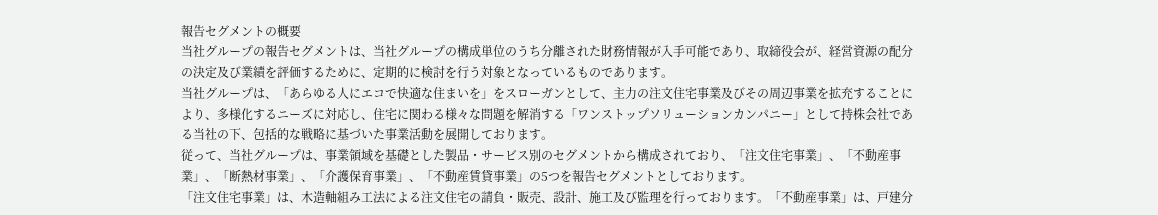報告セグメントの概要
当社グループの報告セグメントは、当社グループの構成単位のうち分離された財務情報が入手可能であり、取締役会が、経営資源の配分の決定及び業績を評価するために、定期的に検討を行う対象となっているものであります。
当社グループは、「あらゆる人にエコで快適な住まいを」をスローガンとして、主力の注文住宅事業及びその周辺事業を拡充することにより、多様化するニーズに対応し、住宅に関わる様々な問題を解消する「ワンストップソリューションカンパニー」として持株会社である当社の下、包括的な戦略に基づいた事業活動を展開しております。
従って、当社グループは、事業領域を基礎とした製品・サービス別のセグメントから構成されており、「注文住宅事業」、「不動産事業」、「断熱材事業」、「介護保育事業」、「不動産賃貸事業」の5つを報告セグメントとしております。
「注文住宅事業」は、木造軸組み工法による注文住宅の請負・販売、設計、施工及び監理を行っております。「不動産事業」は、戸建分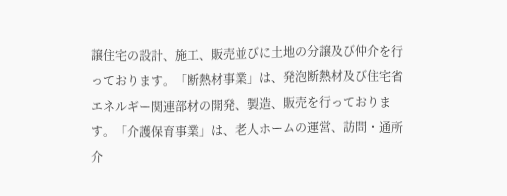譲住宅の設計、施工、販売並びに土地の分譲及び仲介を行っております。「断熱材事業」は、発泡断熱材及び住宅省エネルギー関連部材の開発、製造、販売を行っております。「介護保育事業」は、老人ホームの運営、訪問・通所介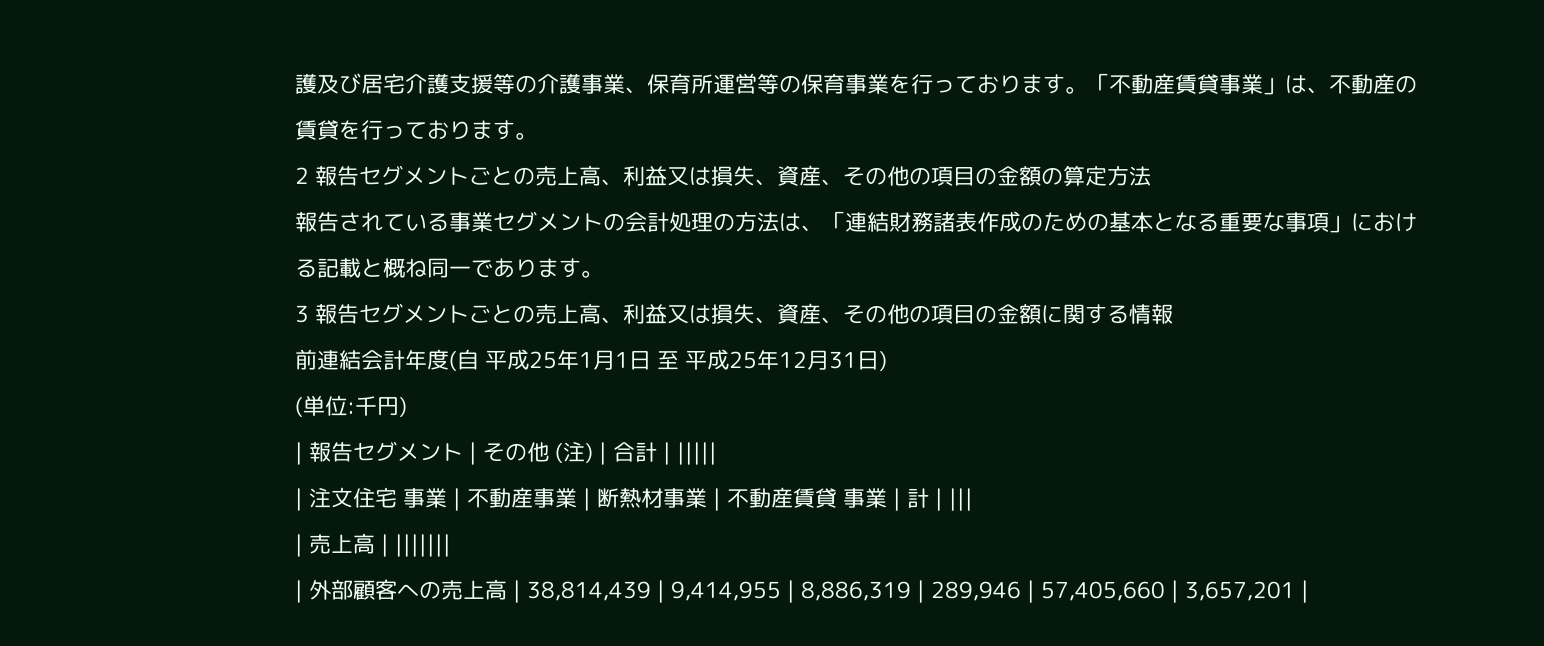護及び居宅介護支援等の介護事業、保育所運営等の保育事業を行っております。「不動産賃貸事業」は、不動産の賃貸を行っております。
2 報告セグメントごとの売上高、利益又は損失、資産、その他の項目の金額の算定方法
報告されている事業セグメントの会計処理の方法は、「連結財務諸表作成のための基本となる重要な事項」における記載と概ね同一であります。
3 報告セグメントごとの売上高、利益又は損失、資産、その他の項目の金額に関する情報
前連結会計年度(自 平成25年1月1日 至 平成25年12月31日)
(単位:千円)
| 報告セグメント | その他 (注) | 合計 | |||||
| 注文住宅 事業 | 不動産事業 | 断熱材事業 | 不動産賃貸 事業 | 計 | |||
| 売上高 | |||||||
| 外部顧客への売上高 | 38,814,439 | 9,414,955 | 8,886,319 | 289,946 | 57,405,660 | 3,657,201 |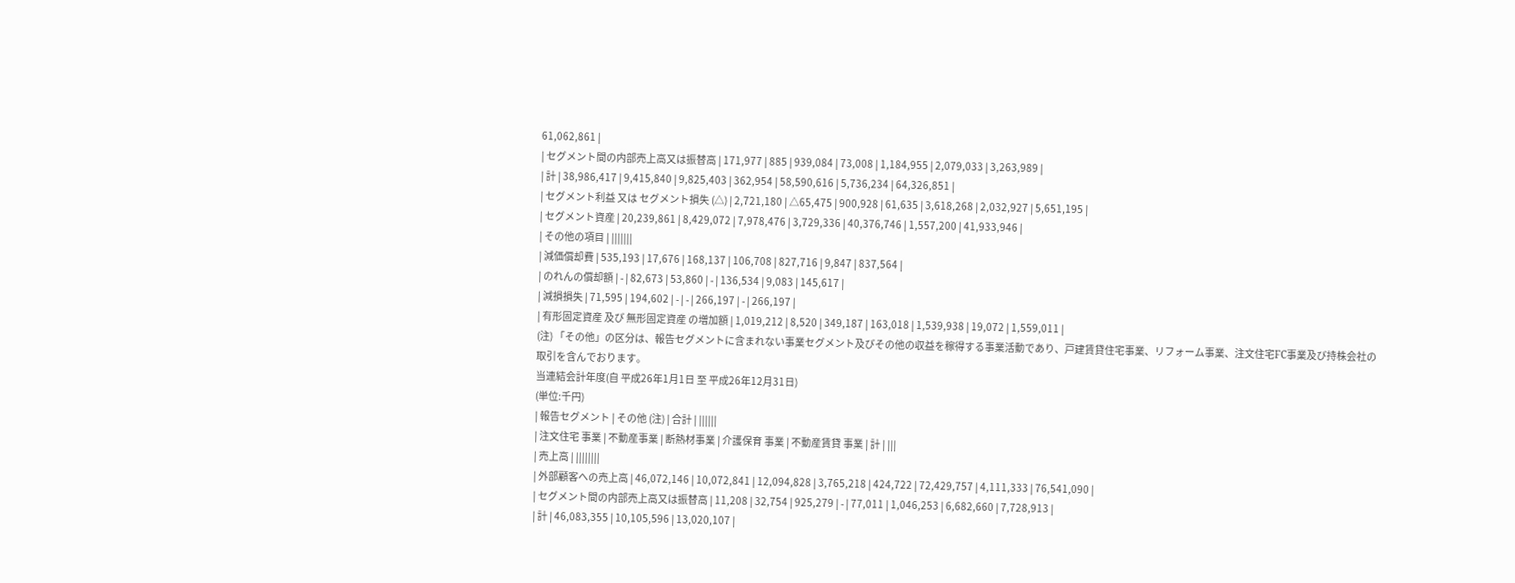61,062,861 |
| セグメント間の内部売上高又は振替高 | 171,977 | 885 | 939,084 | 73,008 | 1,184,955 | 2,079,033 | 3,263,989 |
| 計 | 38,986,417 | 9,415,840 | 9,825,403 | 362,954 | 58,590,616 | 5,736,234 | 64,326,851 |
| セグメント利益 又は セグメント損失 (△) | 2,721,180 | △65,475 | 900,928 | 61,635 | 3,618,268 | 2,032,927 | 5,651,195 |
| セグメント資産 | 20,239,861 | 8,429,072 | 7,978,476 | 3,729,336 | 40,376,746 | 1,557,200 | 41,933,946 |
| その他の項目 | |||||||
| 減価償却費 | 535,193 | 17,676 | 168,137 | 106,708 | 827,716 | 9,847 | 837,564 |
| のれんの償却額 | - | 82,673 | 53,860 | - | 136,534 | 9,083 | 145,617 |
| 減損損失 | 71,595 | 194,602 | - | - | 266,197 | - | 266,197 |
| 有形固定資産 及び 無形固定資産 の増加額 | 1,019,212 | 8,520 | 349,187 | 163,018 | 1,539,938 | 19,072 | 1,559,011 |
(注) 「その他」の区分は、報告セグメントに含まれない事業セグメント及びその他の収益を稼得する事業活動であり、戸建賃貸住宅事業、リフォーム事業、注文住宅FC事業及び持株会社の取引を含んでおります。
当連結会計年度(自 平成26年1月1日 至 平成26年12月31日)
(単位:千円)
| 報告セグメント | その他 (注) | 合計 | ||||||
| 注文住宅 事業 | 不動産事業 | 断熱材事業 | 介護保育 事業 | 不動産賃貸 事業 | 計 | |||
| 売上高 | ||||||||
| 外部顧客への売上高 | 46,072,146 | 10,072,841 | 12,094,828 | 3,765,218 | 424,722 | 72,429,757 | 4,111,333 | 76,541,090 |
| セグメント間の内部売上高又は振替高 | 11,208 | 32,754 | 925,279 | - | 77,011 | 1,046,253 | 6,682,660 | 7,728,913 |
| 計 | 46,083,355 | 10,105,596 | 13,020,107 |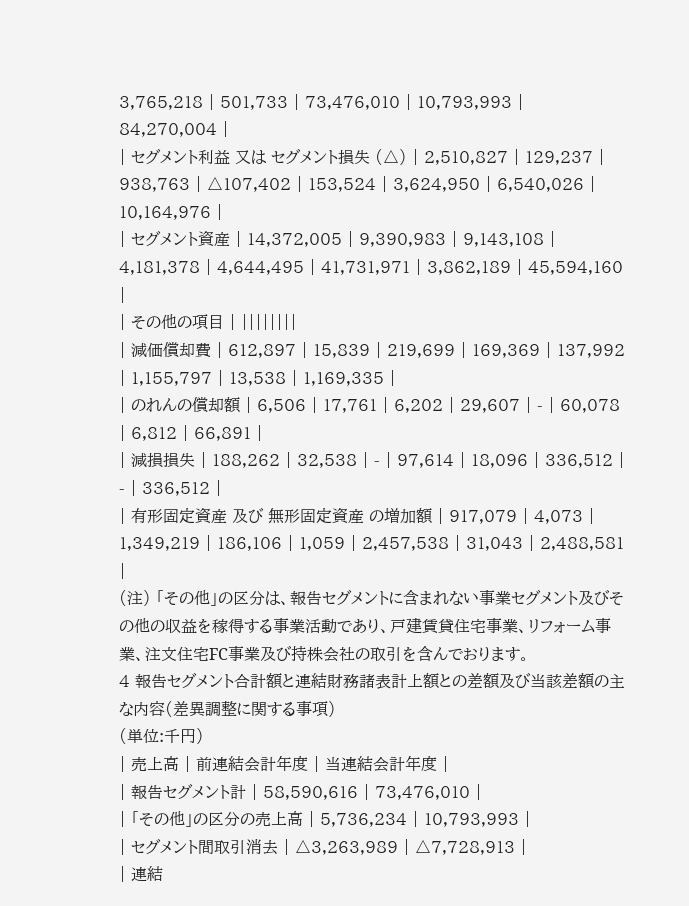3,765,218 | 501,733 | 73,476,010 | 10,793,993 | 84,270,004 |
| セグメント利益 又は セグメント損失 (△) | 2,510,827 | 129,237 | 938,763 | △107,402 | 153,524 | 3,624,950 | 6,540,026 | 10,164,976 |
| セグメント資産 | 14,372,005 | 9,390,983 | 9,143,108 | 4,181,378 | 4,644,495 | 41,731,971 | 3,862,189 | 45,594,160 |
| その他の項目 | ||||||||
| 減価償却費 | 612,897 | 15,839 | 219,699 | 169,369 | 137,992 | 1,155,797 | 13,538 | 1,169,335 |
| のれんの償却額 | 6,506 | 17,761 | 6,202 | 29,607 | - | 60,078 | 6,812 | 66,891 |
| 減損損失 | 188,262 | 32,538 | - | 97,614 | 18,096 | 336,512 | - | 336,512 |
| 有形固定資産 及び 無形固定資産 の増加額 | 917,079 | 4,073 | 1,349,219 | 186,106 | 1,059 | 2,457,538 | 31,043 | 2,488,581 |
(注) 「その他」の区分は、報告セグメントに含まれない事業セグメント及びその他の収益を稼得する事業活動であり、戸建賃貸住宅事業、リフォーム事業、注文住宅FC事業及び持株会社の取引を含んでおります。
4 報告セグメント合計額と連結財務諸表計上額との差額及び当該差額の主な内容(差異調整に関する事項)
(単位:千円)
| 売上高 | 前連結会計年度 | 当連結会計年度 |
| 報告セグメント計 | 58,590,616 | 73,476,010 |
| 「その他」の区分の売上高 | 5,736,234 | 10,793,993 |
| セグメント間取引消去 | △3,263,989 | △7,728,913 |
| 連結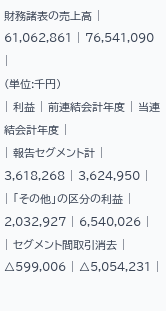財務諸表の売上高 | 61,062,861 | 76,541,090 |
(単位:千円)
| 利益 | 前連結会計年度 | 当連結会計年度 |
| 報告セグメント計 | 3,618,268 | 3,624,950 |
| 「その他」の区分の利益 | 2,032,927 | 6,540,026 |
| セグメント間取引消去 | △599,006 | △5,054,231 |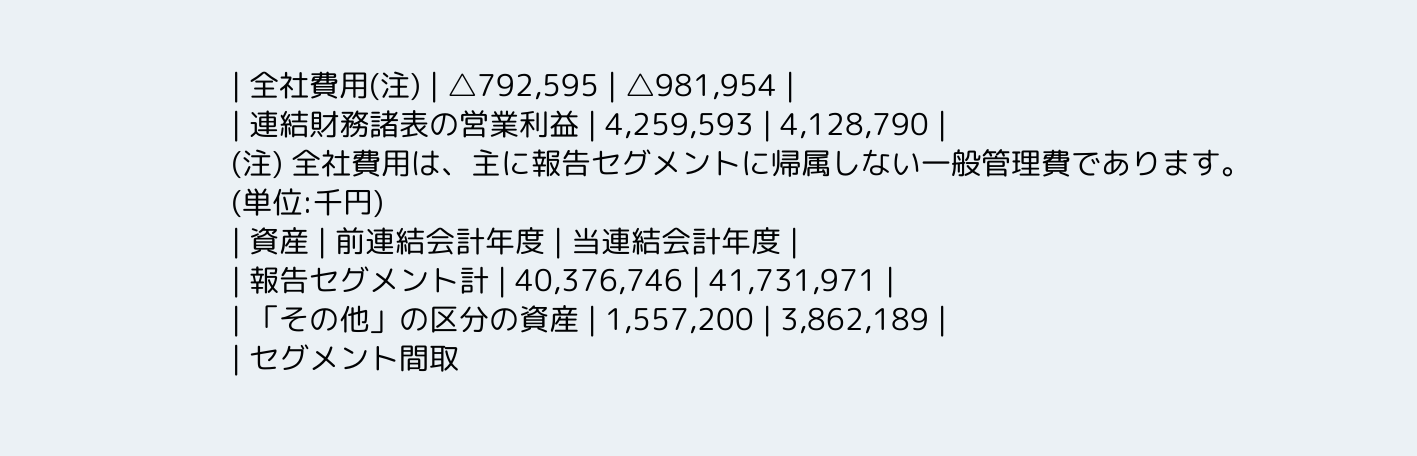| 全社費用(注) | △792,595 | △981,954 |
| 連結財務諸表の営業利益 | 4,259,593 | 4,128,790 |
(注) 全社費用は、主に報告セグメントに帰属しない一般管理費であります。
(単位:千円)
| 資産 | 前連結会計年度 | 当連結会計年度 |
| 報告セグメント計 | 40,376,746 | 41,731,971 |
| 「その他」の区分の資産 | 1,557,200 | 3,862,189 |
| セグメント間取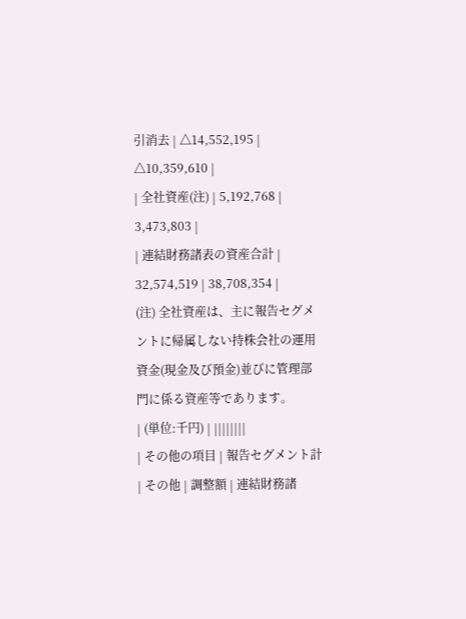引消去 | △14,552,195 | △10,359,610 |
| 全社資産(注) | 5,192,768 | 3,473,803 |
| 連結財務諸表の資産合計 | 32,574,519 | 38,708,354 |
(注) 全社資産は、主に報告セグメントに帰属しない持株会社の運用資金(現金及び預金)並びに管理部門に係る資産等であります。
| (単位:千円) | ||||||||
| その他の項目 | 報告セグメント計 | その他 | 調整額 | 連結財務諸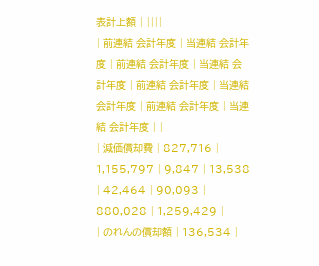表計上額 | ||||
| 前連結 会計年度 | 当連結 会計年度 | 前連結 会計年度 | 当連結 会計年度 | 前連結 会計年度 | 当連結 会計年度 | 前連結 会計年度 | 当連結 会計年度 | |
| 減価償却費 | 827,716 | 1,155,797 | 9,847 | 13,538 | 42,464 | 90,093 | 880,028 | 1,259,429 |
| のれんの償却額 | 136,534 |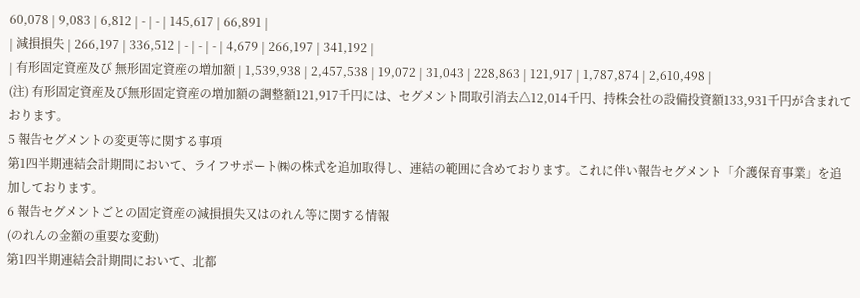60,078 | 9,083 | 6,812 | - | - | 145,617 | 66,891 |
| 減損損失 | 266,197 | 336,512 | - | - | - | 4,679 | 266,197 | 341,192 |
| 有形固定資産及び 無形固定資産の増加額 | 1,539,938 | 2,457,538 | 19,072 | 31,043 | 228,863 | 121,917 | 1,787,874 | 2,610,498 |
(注) 有形固定資産及び無形固定資産の増加額の調整額121,917千円には、セグメント間取引消去△12,014千円、持株会社の設備投資額133,931千円が含まれております。
5 報告セグメントの変更等に関する事項
第1四半期連結会計期間において、ライフサポート㈱の株式を追加取得し、連結の範囲に含めております。これに伴い報告セグメント「介護保育事業」を追加しております。
6 報告セグメントごとの固定資産の減損損失又はのれん等に関する情報
(のれんの金額の重要な変動)
第1四半期連結会計期間において、北都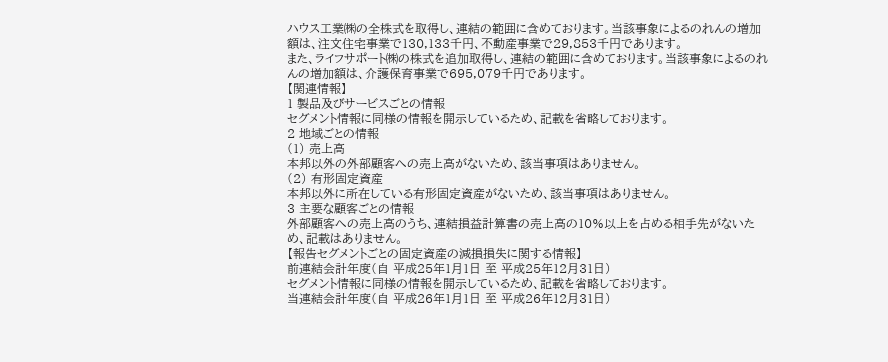ハウス工業㈱の全株式を取得し、連結の範囲に含めております。当該事象によるのれんの増加額は、注文住宅事業で130,133千円、不動産事業で29,853千円であります。
また、ライフサポート㈱の株式を追加取得し、連結の範囲に含めております。当該事象によるのれんの増加額は、介護保育事業で695,079千円であります。
【関連情報】
1 製品及びサービスごとの情報
セグメント情報に同様の情報を開示しているため、記載を省略しております。
2 地域ごとの情報
(1) 売上高
本邦以外の外部顧客への売上高がないため、該当事項はありません。
(2) 有形固定資産
本邦以外に所在している有形固定資産がないため、該当事項はありません。
3 主要な顧客ごとの情報
外部顧客への売上高のうち、連結損益計算書の売上高の10%以上を占める相手先がないため、記載はありません。
【報告セグメントごとの固定資産の減損損失に関する情報】
前連結会計年度(自 平成25年1月1日 至 平成25年12月31日)
セグメント情報に同様の情報を開示しているため、記載を省略しております。
当連結会計年度(自 平成26年1月1日 至 平成26年12月31日)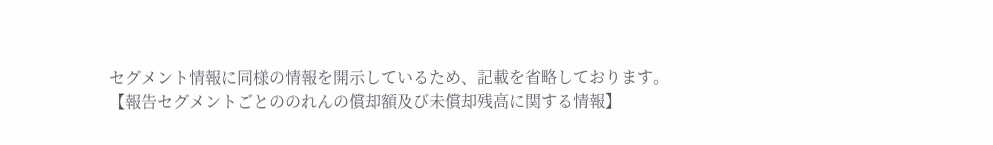セグメント情報に同様の情報を開示しているため、記載を省略しております。
【報告セグメントごとののれんの償却額及び未償却残高に関する情報】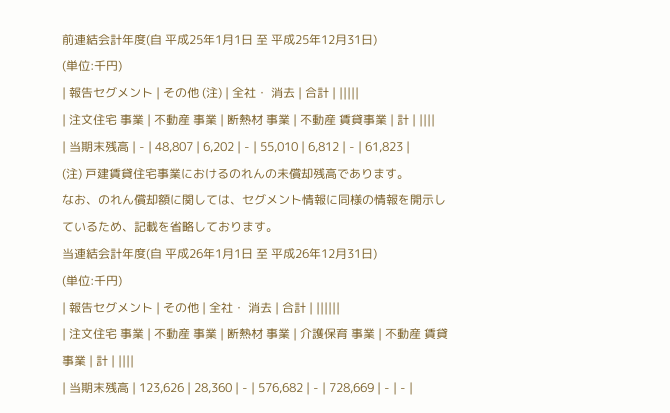前連結会計年度(自 平成25年1月1日 至 平成25年12月31日)
(単位:千円)
| 報告セグメント | その他 (注) | 全社・ 消去 | 合計 | |||||
| 注文住宅 事業 | 不動産 事業 | 断熱材 事業 | 不動産 賃貸事業 | 計 | ||||
| 当期末残高 | - | 48,807 | 6,202 | - | 55,010 | 6,812 | - | 61,823 |
(注) 戸建賃貸住宅事業におけるのれんの未償却残高であります。
なお、のれん償却額に関しては、セグメント情報に同様の情報を開示しているため、記載を省略しております。
当連結会計年度(自 平成26年1月1日 至 平成26年12月31日)
(単位:千円)
| 報告セグメント | その他 | 全社・ 消去 | 合計 | ||||||
| 注文住宅 事業 | 不動産 事業 | 断熱材 事業 | 介護保育 事業 | 不動産 賃貸事業 | 計 | ||||
| 当期末残高 | 123,626 | 28,360 | - | 576,682 | - | 728,669 | - | - |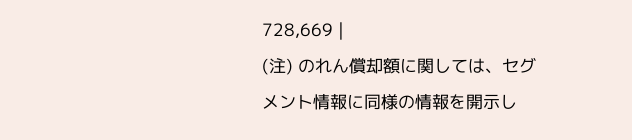728,669 |
(注) のれん償却額に関しては、セグメント情報に同様の情報を開示し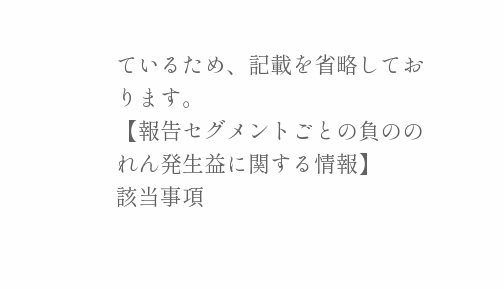ているため、記載を省略しております。
【報告セグメントごとの負ののれん発生益に関する情報】
該当事項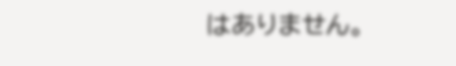はありません。